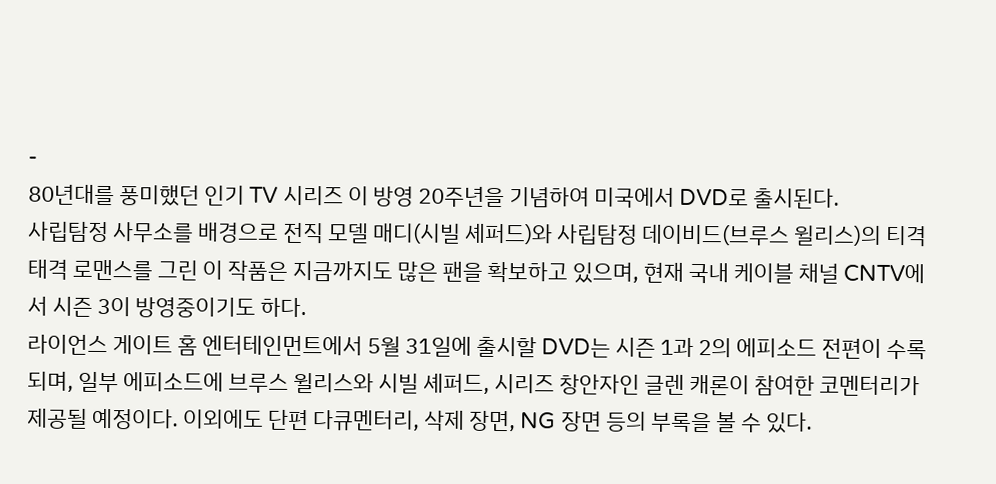-
80년대를 풍미했던 인기 TV 시리즈 이 방영 20주년을 기념하여 미국에서 DVD로 출시된다.
사립탐정 사무소를 배경으로 전직 모델 매디(시빌 셰퍼드)와 사립탐정 데이비드(브루스 윌리스)의 티격태격 로맨스를 그린 이 작품은 지금까지도 많은 팬을 확보하고 있으며, 현재 국내 케이블 채널 CNTV에서 시즌 3이 방영중이기도 하다.
라이언스 게이트 홈 엔터테인먼트에서 5월 31일에 출시할 DVD는 시즌 1과 2의 에피소드 전편이 수록되며, 일부 에피소드에 브루스 윌리스와 시빌 셰퍼드, 시리즈 창안자인 글렌 캐론이 참여한 코멘터리가 제공될 예정이다. 이외에도 단편 다큐멘터리, 삭제 장면, NG 장면 등의 부록을 볼 수 있다.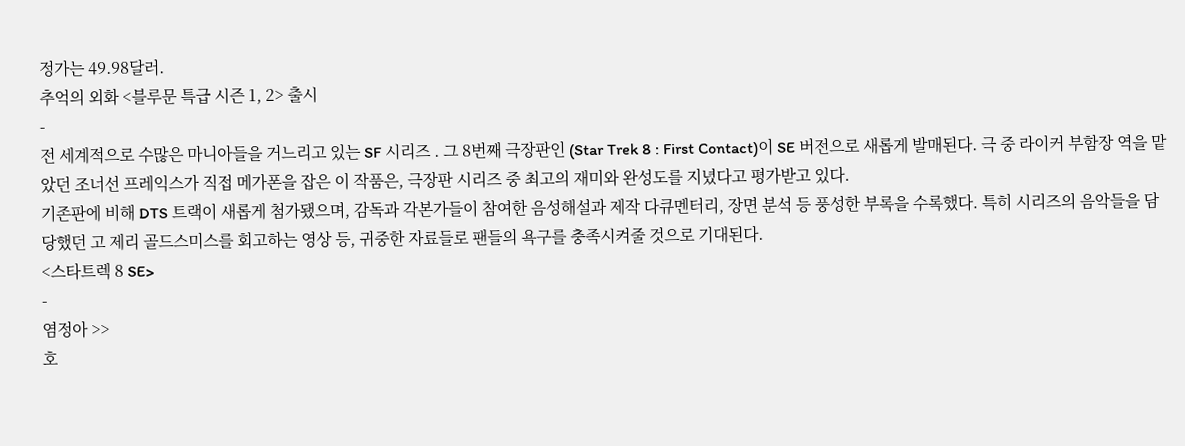정가는 49.98달러.
추억의 외화 <블루문 특급 시즌 1, 2> 출시
-
전 세계적으로 수많은 마니아들을 거느리고 있는 SF 시리즈 . 그 8번째 극장판인 (Star Trek 8 : First Contact)이 SE 버전으로 새롭게 발매된다. 극 중 라이커 부함장 역을 맡았던 조너선 프레익스가 직접 메가폰을 잡은 이 작품은, 극장판 시리즈 중 최고의 재미와 완성도를 지녔다고 평가받고 있다.
기존판에 비해 DTS 트랙이 새롭게 첨가됐으며, 감독과 각본가들이 참여한 음성해설과 제작 다큐멘터리, 장면 분석 등 풍성한 부록을 수록했다. 특히 시리즈의 음악들을 담당했던 고 제리 골드스미스를 회고하는 영상 등, 귀중한 자료들로 팬들의 욕구를 충족시켜줄 것으로 기대된다.
<스타트렉 8 SE>
-
염정아 >>
호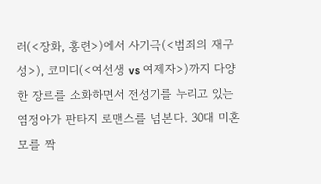러(<장화, 홍련>)에서 사기극(<범죄의 재구성>), 코미디(<여선생 vs 여제자>)까지 다양한 장르를 소화하면서 전성기를 누리고 있는 염정아가 판타지 로맨스를 넘본다. 30대 미혼모를 짝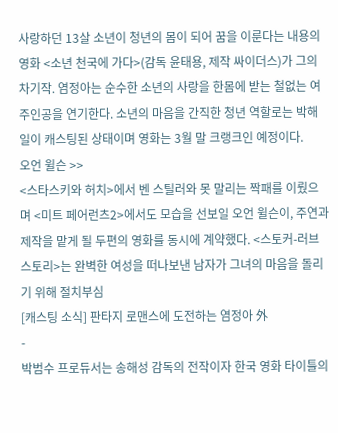사랑하던 13살 소년이 청년의 몸이 되어 꿈을 이룬다는 내용의 영화 <소년 천국에 가다>(감독 윤태용, 제작 싸이더스)가 그의 차기작. 염정아는 순수한 소년의 사랑을 한몸에 받는 철없는 여주인공을 연기한다. 소년의 마음을 간직한 청년 역할로는 박해일이 캐스팅된 상태이며 영화는 3월 말 크랭크인 예정이다.
오언 윌슨 >>
<스타스키와 허치>에서 벤 스틸러와 못 말리는 짝패를 이뤘으며 <미트 페어런츠2>에서도 모습을 선보일 오언 윌슨이, 주연과 제작을 맡게 될 두편의 영화를 동시에 계약했다. <스토커-러브스토리>는 완벽한 여성을 떠나보낸 남자가 그녀의 마음을 돌리기 위해 절치부심
[캐스팅 소식] 판타지 로맨스에 도전하는 염정아 外
-
박범수 프로듀서는 송해성 감독의 전작이자 한국 영화 타이틀의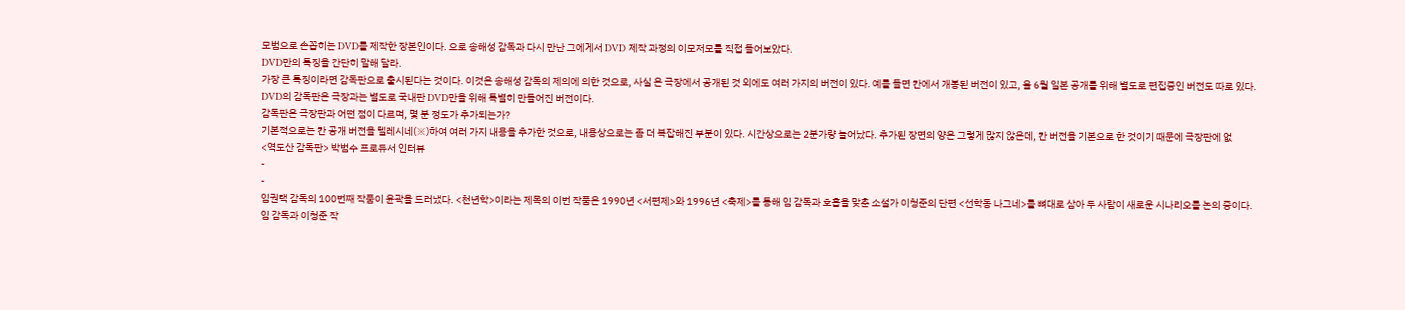모범으로 손꼽히는 DVD를 제작한 장본인이다. 으로 송해성 감독과 다시 만난 그에게서 DVD 제작 과정의 이모저모를 직접 들어보았다.
DVD만의 특징을 간단히 말해 달라.
가장 큰 특징이라면 감독판으로 출시된다는 것이다. 이것은 송해성 감독의 제의에 의한 것으로, 사실 은 극장에서 공개된 것 외에도 여러 가지의 버전이 있다. 예를 들면 칸에서 개봉된 버전이 있고, 올 6월 일본 공개를 위해 별도로 편집중인 버전도 따로 있다. DVD의 감독판은 극장과는 별도로 국내판 DVD만을 위해 특별히 만들어진 버전이다.
감독판은 극장판과 어떤 점이 다르며, 몇 분 정도가 추가되는가?
기본적으로는 칸 공개 버전을 텔레시네(※)하여 여러 가지 내용을 추가한 것으로, 내용상으로는 좀 더 복잡해진 부분이 있다. 시간상으로는 2분가량 늘어났다. 추가된 장면의 양은 그렇게 많지 않은데, 칸 버전을 기본으로 한 것이기 때문에 극장판에 없
<역도산 감독판> 박범수 프로듀서 인터뷰
-
-
임권택 감독의 100번째 작품이 윤곽을 드러냈다. <천년학>이라는 제목의 이번 작품은 1990년 <서편제>와 1996년 <축제>를 통해 임 감독과 호흡을 맞춘 소설가 이청준의 단편 <선학동 나그네>를 뼈대로 삼아 두 사람이 새로운 시나리오를 논의 중이다. 임 감독과 이청준 작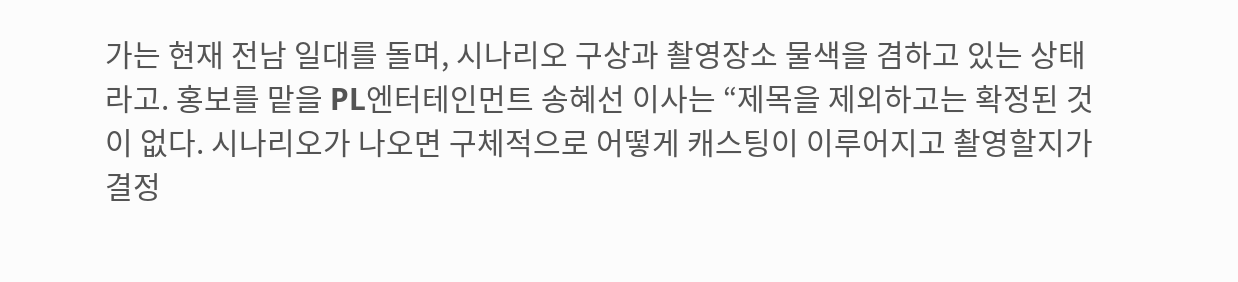가는 현재 전남 일대를 돌며, 시나리오 구상과 촬영장소 물색을 겸하고 있는 상태라고. 홍보를 맡을 PL엔터테인먼트 송혜선 이사는 “제목을 제외하고는 확정된 것이 없다. 시나리오가 나오면 구체적으로 어떻게 캐스팅이 이루어지고 촬영할지가 결정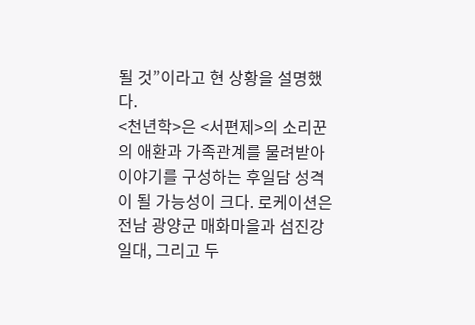될 것”이라고 현 상황을 설명했다.
<천년학>은 <서편제>의 소리꾼의 애환과 가족관계를 물려받아 이야기를 구성하는 후일담 성격이 될 가능성이 크다. 로케이션은 전남 광양군 매화마을과 섬진강 일대, 그리고 두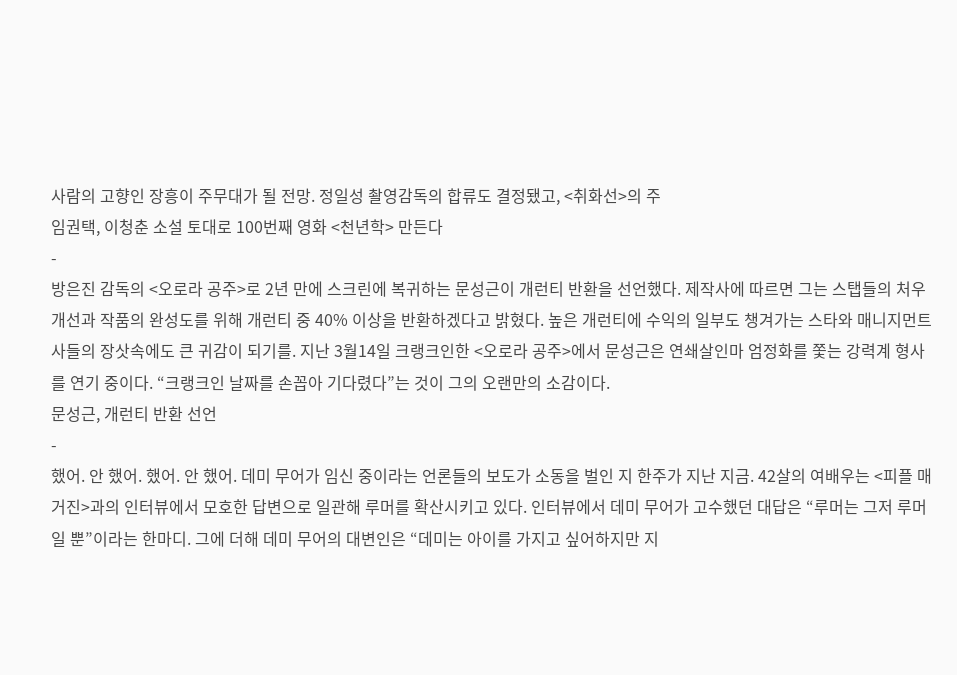사람의 고향인 장흥이 주무대가 될 전망. 정일성 촬영감독의 합류도 결정됐고, <취화선>의 주
임권택, 이청춘 소설 토대로 100번째 영화 <천년학> 만든다
-
방은진 감독의 <오로라 공주>로 2년 만에 스크린에 복귀하는 문성근이 개런티 반환을 선언했다. 제작사에 따르면 그는 스탭들의 처우개선과 작품의 완성도를 위해 개런티 중 40% 이상을 반환하겠다고 밝혔다. 높은 개런티에 수익의 일부도 챙겨가는 스타와 매니지먼트사들의 장삿속에도 큰 귀감이 되기를. 지난 3월14일 크랭크인한 <오로라 공주>에서 문성근은 연쇄살인마 엄정화를 쫓는 강력계 형사를 연기 중이다. “크랭크인 날짜를 손꼽아 기다렸다”는 것이 그의 오랜만의 소감이다.
문성근, 개런티 반환 선언
-
했어. 안 했어. 했어. 안 했어. 데미 무어가 임신 중이라는 언론들의 보도가 소동을 벌인 지 한주가 지난 지금. 42살의 여배우는 <피플 매거진>과의 인터뷰에서 모호한 답변으로 일관해 루머를 확산시키고 있다. 인터뷰에서 데미 무어가 고수했던 대답은 “루머는 그저 루머일 뿐”이라는 한마디. 그에 더해 데미 무어의 대변인은 “데미는 아이를 가지고 싶어하지만 지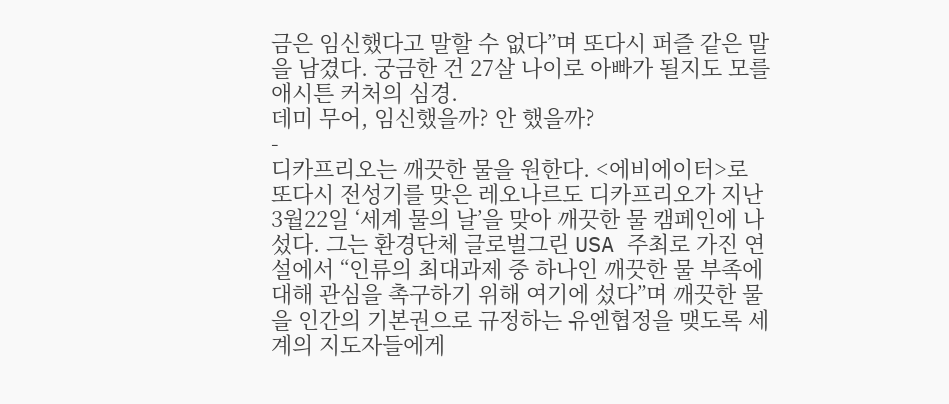금은 임신했다고 말할 수 없다”며 또다시 퍼즐 같은 말을 남겼다. 궁금한 건 27살 나이로 아빠가 될지도 모를 애시튼 커처의 심경.
데미 무어, 임신했을까? 안 했을까?
-
디카프리오는 깨끗한 물을 원한다. <에비에이터>로 또다시 전성기를 맞은 레오나르도 디카프리오가 지난 3월22일 ‘세계 물의 날’을 맞아 깨끗한 물 캠페인에 나섰다. 그는 환경단체 글로벌그린 USA 주최로 가진 연설에서 “인류의 최대과제 중 하나인 깨끗한 물 부족에 대해 관심을 촉구하기 위해 여기에 섰다”며 깨끗한 물을 인간의 기본권으로 규정하는 유엔협정을 맺도록 세계의 지도자들에게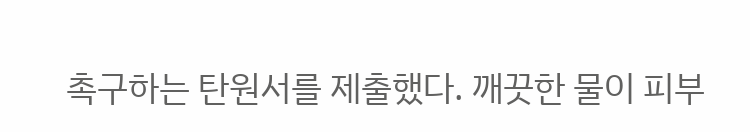촉구하는 탄원서를 제출했다. 깨끗한 물이 피부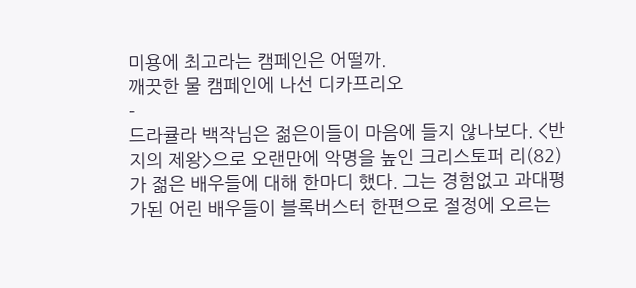미용에 최고라는 캠페인은 어떨까.
깨끗한 물 캠페인에 나선 디카프리오
-
드라큘라 백작님은 젊은이들이 마음에 들지 않나보다. <반지의 제왕>으로 오랜만에 악명을 높인 크리스토퍼 리(82)가 젊은 배우들에 대해 한마디 했다. 그는 경험없고 과대평가된 어린 배우들이 블록버스터 한편으로 절정에 오르는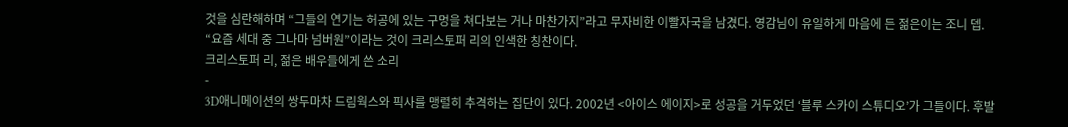것을 심란해하며 “그들의 연기는 허공에 있는 구멍을 쳐다보는 거나 마찬가지”라고 무자비한 이빨자국을 남겼다. 영감님이 유일하게 마음에 든 젊은이는 조니 뎁. “요즘 세대 중 그나마 넘버원”이라는 것이 크리스토퍼 리의 인색한 칭찬이다.
크리스토퍼 리, 젊은 배우들에게 쓴 소리
-
3D애니메이션의 쌍두마차 드림웍스와 픽사를 맹렬히 추격하는 집단이 있다. 2002년 <아이스 에이지>로 성공을 거두었던 ‘블루 스카이 스튜디오’가 그들이다. 후발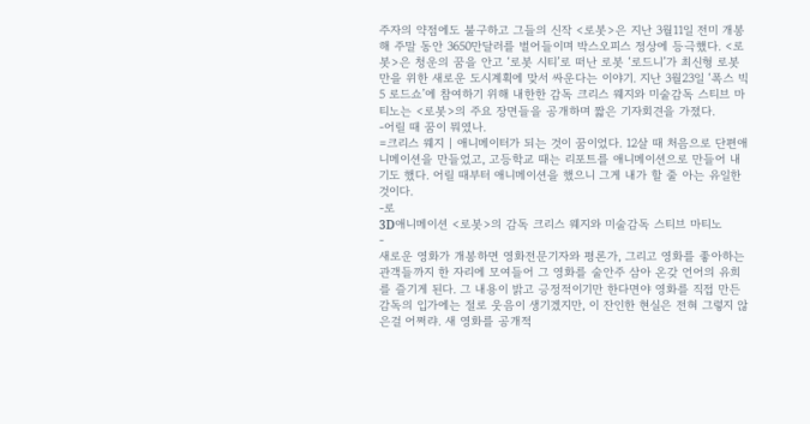주자의 약점에도 불구하고 그들의 신작 <로봇>은 지난 3월11일 전미 개봉해 주말 동안 3650만달러를 벌어들이며 박스오피스 정상에 등극했다. <로봇>은 청운의 꿈을 안고 ‘로봇 시티’로 떠난 로봇 ‘로드니’가 최신형 로봇만을 위한 새로운 도시계획에 맞서 싸운다는 이야기. 지난 3월23일 ‘폭스 빅5 로드쇼’에 참여하기 위해 내한한 감독 크리스 웨지와 미술감독 스티브 마티노는 <로봇>의 주요 장면들을 공개하며 짧은 기자회견을 가졌다.
-어릴 때 꿈이 뭐였나.
=크리스 웨지 | 애니메이터가 되는 것이 꿈이었다. 12살 때 처음으로 단편애니메이션을 만들었고, 고등학교 때는 리포트를 애니메이션으로 만들어 내기도 했다. 어릴 때부터 애니메이션을 했으니 그게 내가 할 줄 아는 유일한 것이다.
-로
3D애니메이션 <로봇>의 감독 크리스 웨지와 미술감독 스티브 마티노
-
새로운 영화가 개봉하면 영화전문기자와 평론가, 그리고 영화를 좋아하는 관객들까지 한 자리에 모여들어 그 영화를 술안주 삼아 온갖 언어의 유희를 즐기게 된다. 그 내용이 밝고 긍정적이기만 한다면야 영화를 직접 만든 감독의 입가에는 절로 웃음이 생기겠지만, 이 잔인한 현실은 전혀 그렇지 않은걸 어쩌랴. 새 영화를 공개적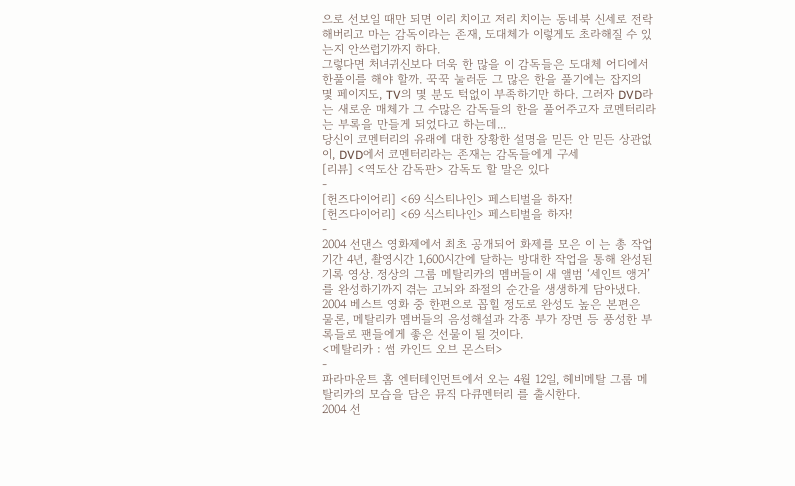으로 선보일 때만 되면 이리 치이고 저리 치이는 동네북 신세로 전락해버리고 마는 감독이라는 존재, 도대체가 이렇게도 초라해질 수 있는지 안쓰럽기까지 하다.
그렇다면 처녀귀신보다 더욱 한 많을 이 감독들은 도대체 어디에서 한풀이를 해야 할까. 꾹꾹 눌러둔 그 많은 한을 풀기에는 잡지의 몇 페이지도, TV의 몇 분도 턱없이 부족하기만 하다. 그러자 DVD라는 새로운 매체가 그 수많은 감독들의 한을 풀어주고자 코멘터리라는 부록을 만들게 되었다고 하는데...
당신이 코멘터리의 유래에 대한 장황한 설명을 믿든 안 믿든 상관없이, DVD에서 코멘터리라는 존재는 감독들에게 구세
[리뷰] <역도산 감독판> 감독도 할 말은 있다
-
[헌즈다이어리] <69 식스티나인> 페스티벌을 하자!
[헌즈다이어리] <69 식스티나인> 페스티벌을 하자!
-
2004 선댄스 영화제에서 최초 공개되어 화제를 모은 이 는 총 작업기간 4년, 촬영시간 1,600시간에 달하는 방대한 작업을 통해 완성된 기록 영상. 정상의 그룹 메탈리카의 멤버들이 새 앨범 ‘세인트 앵거’를 완성하기까지 겪는 고뇌와 좌절의 순간을 생생하게 담아냈다. 2004 베스트 영화 중 한편으로 꼽힐 정도로 완성도 높은 본편은 물론, 메탈리카 멤버들의 음성해설과 각종 부가 장면 등 풍성한 부록들로 팬들에게 좋은 선물이 될 것이다.
<메탈리카 : 썸 카인드 오브 몬스터>
-
파라마운트 홈 엔터테인먼트에서 오는 4월 12일, 헤비메탈 그룹 메탈리카의 모습을 담은 뮤직 다큐멘터리 를 출시한다.
2004 선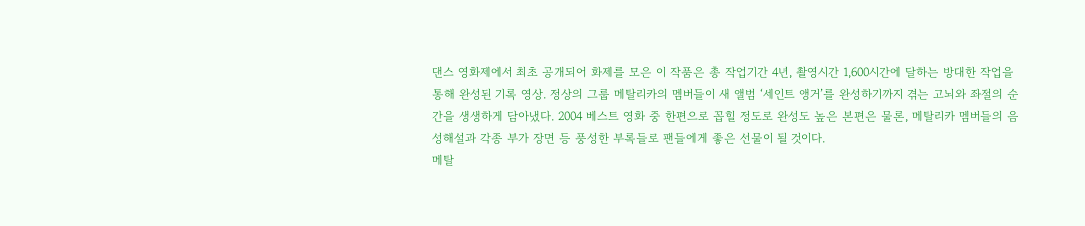댄스 영화제에서 최초 공개되어 화제를 모은 이 작품은 총 작업기간 4년, 촬영시간 1,600시간에 달하는 방대한 작업을 통해 완성된 기록 영상. 정상의 그룹 메탈리카의 멤버들이 새 앨범 ‘세인트 앵거’를 완성하기까지 겪는 고뇌와 좌절의 순간을 생생하게 담아냈다. 2004 베스트 영화 중 한편으로 꼽힐 정도로 완성도 높은 본편은 물론, 메탈리카 멤버들의 음성해설과 각종 부가 장면 등 풍성한 부록들로 팬들에게 좋은 선물이 될 것이다.
메탈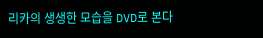리카의 생생한 모습을 DVD로 본다